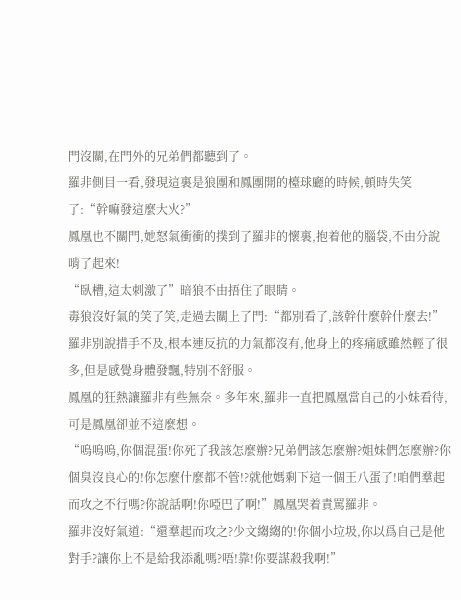門沒關,在門外的兄弟們都聽到了。
羅非側目一看,發現這裏是狼團和鳳團開的檯球廳的時候,頓時失笑了:“幹嘛發這麼大火?”
鳳凰也不關門,她怒氣衝衝的撲到了羅非的懷裏,抱着他的腦袋,不由分說啃了起來!
“臥槽,這太刺激了”暗狼不由捂住了眼睛。
毒狼沒好氣的笑了笑,走過去關上了門:“都別看了,該幹什麼幹什麼去!”
羅非別說措手不及,根本連反抗的力氣都沒有,他身上的疼痛感雖然輕了很多,但是感覺身體發飄,特別不舒服。
鳳凰的狂熱讓羅非有些無奈。多年來,羅非一直把鳳凰當自己的小妹看待,可是鳳凰卻並不這麼想。
“嗚嗚嗚,你個混蛋!你死了我該怎麼辦?兄弟們該怎麼辦?姐妹們怎麼辦?你個臭沒良心的!你怎麼什麼都不管!?就他媽剩下這一個王八蛋了!咱們羣起而攻之不行嗎?你說話啊!你啞巴了啊!”鳳凰哭着責罵羅非。
羅非沒好氣道:“還羣起而攻之?少文縐縐的!你個小垃圾,你以爲自己是他對手?讓你上不是給我添亂嗎?唔!靠!你要謀殺我啊!”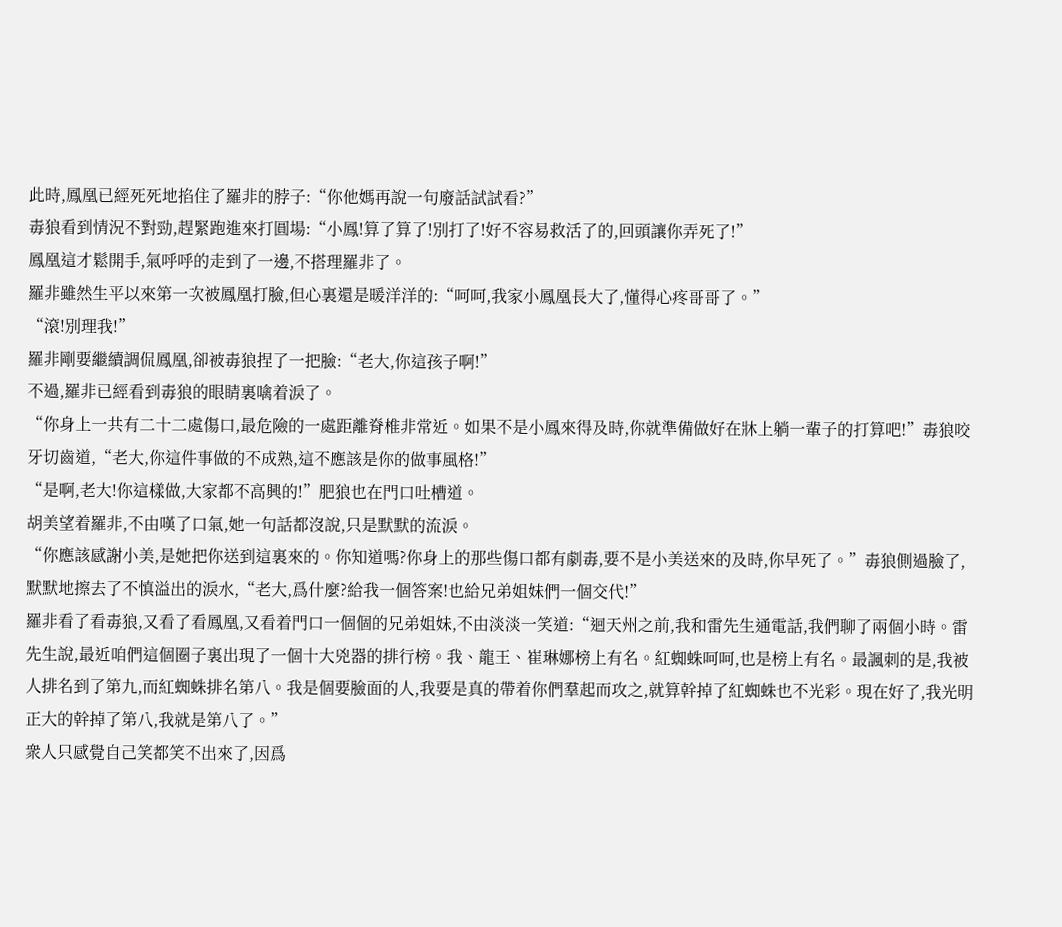此時,鳳凰已經死死地掐住了羅非的脖子:“你他媽再說一句廢話試試看?”
毒狼看到情況不對勁,趕緊跑進來打圓場:“小鳳!算了算了!別打了!好不容易救活了的,回頭讓你弄死了!”
鳳凰這才鬆開手,氣呼呼的走到了一邊,不搭理羅非了。
羅非雖然生平以來第一次被鳳凰打臉,但心裏還是暖洋洋的:“呵呵,我家小鳳凰長大了,懂得心疼哥哥了。”
“滾!別理我!”
羅非剛要繼續調侃鳳凰,卻被毒狼捏了一把臉:“老大,你這孩子啊!”
不過,羅非已經看到毒狼的眼睛裏噙着淚了。
“你身上一共有二十二處傷口,最危險的一處距離脊椎非常近。如果不是小鳳來得及時,你就準備做好在牀上躺一輩子的打算吧!”毒狼咬牙切齒道,“老大,你這件事做的不成熟,這不應該是你的做事風格!”
“是啊,老大!你這樣做,大家都不高興的!”肥狼也在門口吐槽道。
胡美望着羅非,不由嘆了口氣,她一句話都沒說,只是默默的流淚。
“你應該感謝小美,是她把你送到這裏來的。你知道嗎?你身上的那些傷口都有劇毒,要不是小美送來的及時,你早死了。”毒狼側過臉了,默默地擦去了不慎溢出的淚水,“老大,爲什麼?給我一個答案!也給兄弟姐妹們一個交代!”
羅非看了看毒狼,又看了看鳳凰,又看着門口一個個的兄弟姐妹,不由淡淡一笑道:“迴天州之前,我和雷先生通電話,我們聊了兩個小時。雷先生說,最近咱們這個圈子裏出現了一個十大兇器的排行榜。我、龍王、崔琳娜榜上有名。紅蜘蛛呵呵,也是榜上有名。最諷刺的是,我被人排名到了第九,而紅蜘蛛排名第八。我是個要臉面的人,我要是真的帶着你們羣起而攻之,就算幹掉了紅蜘蛛也不光彩。現在好了,我光明正大的幹掉了第八,我就是第八了。”
衆人只感覺自己笑都笑不出來了,因爲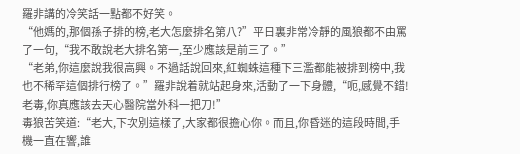羅非講的冷笑話一點都不好笑。
“他媽的,那個孫子排的榜,老大怎麼排名第八?”平日裏非常冷靜的風狼都不由罵了一句,“我不敢說老大排名第一,至少應該是前三了。”
“老弟,你這麼說我很高興。不過話說回來,紅蜘蛛這種下三濫都能被排到榜中,我也不稀罕這個排行榜了。”羅非說着就站起身來,活動了一下身體,“呃,感覺不錯!老毒,你真應該去天心醫院當外科一把刀!”
毒狼苦笑道:“老大,下次別這樣了,大家都很擔心你。而且,你昏迷的這段時間,手機一直在響,誰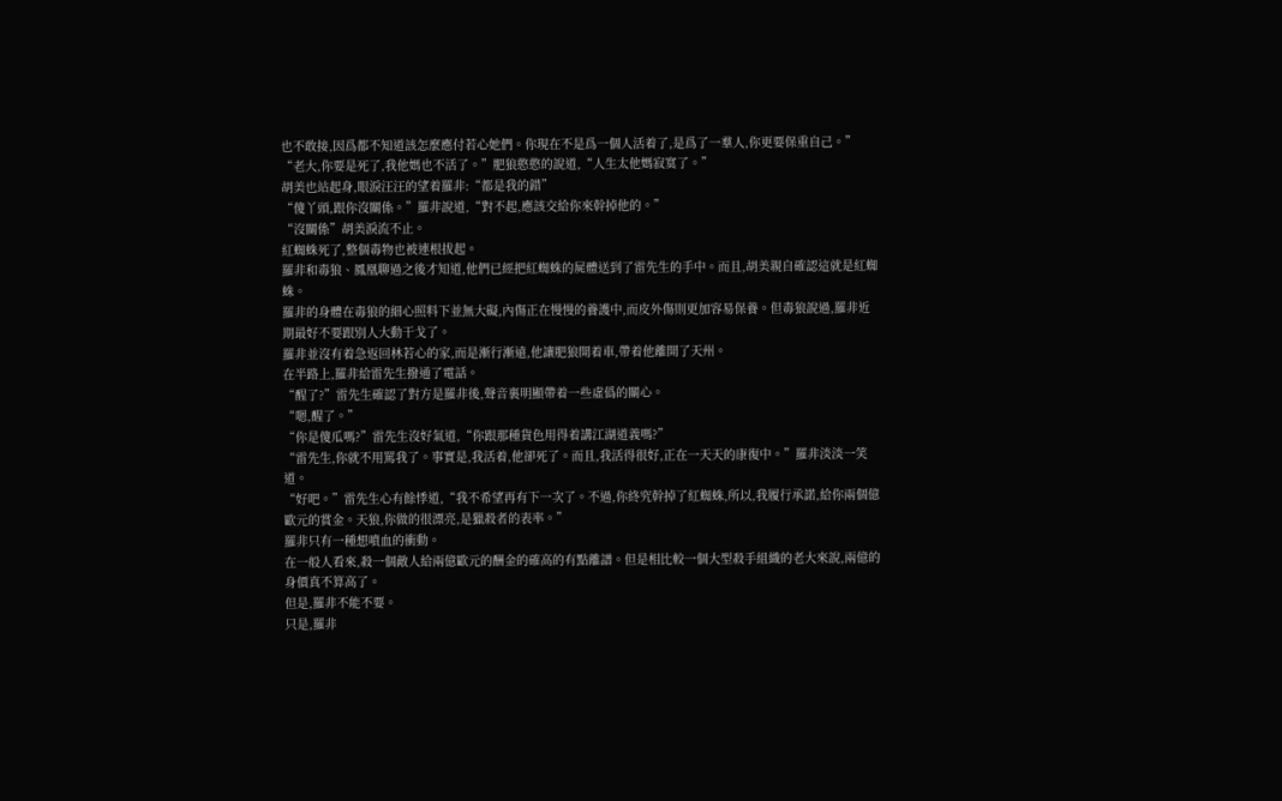也不敢接,因爲都不知道該怎麼應付若心她們。你現在不是爲一個人活着了,是爲了一羣人,你更要保重自己。”
“老大,你要是死了,我他媽也不活了。”肥狼憨憨的說道,“人生太他媽寂寞了。”
胡美也站起身,眼淚汪汪的望着羅非:“都是我的錯”
“傻丫頭,跟你沒關係。”羅非說道,“對不起,應該交給你來幹掉他的。”
“沒關係”胡美淚流不止。
紅蜘蛛死了,整個毒物也被連根拔起。
羅非和毒狼、鳳凰聊過之後才知道,他們已經把紅蜘蛛的屍體送到了雷先生的手中。而且,胡美親自確認這就是紅蜘蛛。
羅非的身體在毒狼的細心照料下並無大礙,內傷正在慢慢的養護中,而皮外傷則更加容易保養。但毒狼說過,羅非近期最好不要跟別人大動干戈了。
羅非並沒有着急返回林若心的家,而是漸行漸遠,他讓肥狼開着車,帶着他離開了天州。
在半路上,羅非給雷先生撥通了電話。
“醒了?”雷先生確認了對方是羅非後,聲音裏明顯帶着一些虛僞的關心。
“嗯,醒了。”
“你是傻瓜嗎?”雷先生沒好氣道,“你跟那種貨色用得着講江湖道義嗎?”
“雷先生,你就不用罵我了。事實是,我活着,他卻死了。而且,我活得很好,正在一天天的康復中。”羅非淡淡一笑道。
“好吧。”雷先生心有餘悸道,“我不希望再有下一次了。不過,你終究幹掉了紅蜘蛛,所以,我履行承諾,給你兩個億歐元的賞金。天狼,你做的很漂亮,是獵殺者的表率。”
羅非只有一種想噴血的衝動。
在一般人看來,殺一個敵人給兩億歐元的酬金的確高的有點離譜。但是相比較一個大型殺手組織的老大來說,兩億的身價真不算高了。
但是,羅非不能不要。
只是,羅非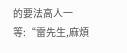的要法高人一等:“雷先生,麻煩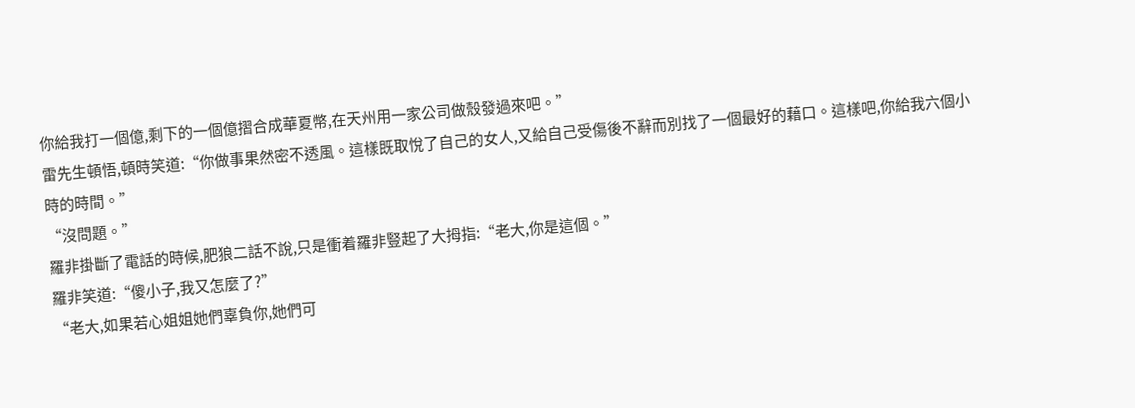你給我打一個億,剩下的一個億摺合成華夏幣,在天州用一家公司做殼發過來吧。”
雷先生頓悟,頓時笑道:“你做事果然密不透風。這樣既取悅了自己的女人,又給自己受傷後不辭而別找了一個最好的藉口。這樣吧,你給我六個小時的時間。”
“沒問題。”
羅非掛斷了電話的時候,肥狼二話不說,只是衝着羅非豎起了大拇指:“老大,你是這個。”
羅非笑道:“傻小子,我又怎麼了?”
“老大,如果若心姐姐她們辜負你,她們可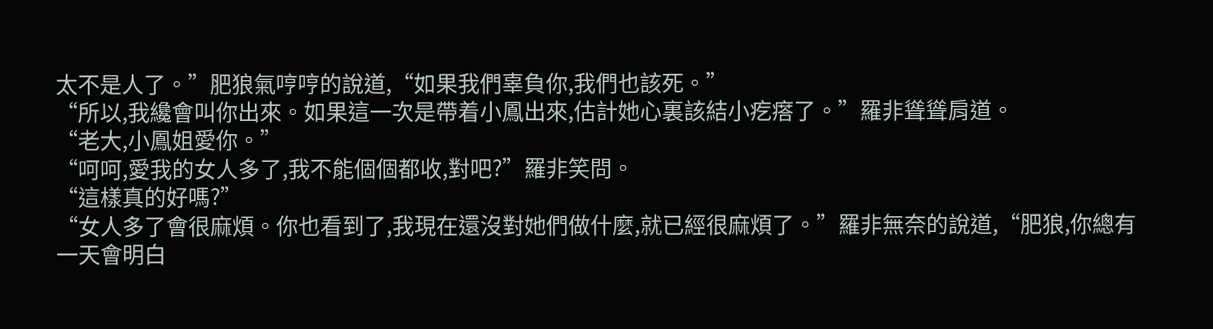太不是人了。”肥狼氣哼哼的說道,“如果我們辜負你,我們也該死。”
“所以,我纔會叫你出來。如果這一次是帶着小鳳出來,估計她心裏該結小疙瘩了。”羅非聳聳肩道。
“老大,小鳳姐愛你。”
“呵呵,愛我的女人多了,我不能個個都收,對吧?”羅非笑問。
“這樣真的好嗎?”
“女人多了會很麻煩。你也看到了,我現在還沒對她們做什麼,就已經很麻煩了。”羅非無奈的說道,“肥狼,你總有一天會明白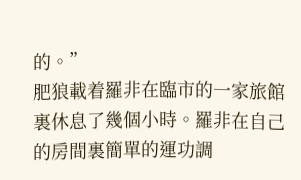的。”
肥狼載着羅非在臨市的一家旅館裏休息了幾個小時。羅非在自己的房間裏簡單的運功調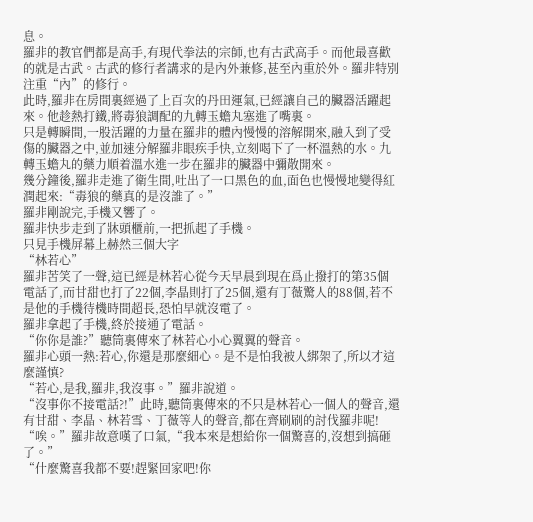息。
羅非的教官們都是高手,有現代拳法的宗師,也有古武高手。而他最喜歡的就是古武。古武的修行者講求的是內外兼修,甚至內重於外。羅非特別注重“內”的修行。
此時,羅非在房間裏經過了上百次的丹田運氣,已經讓自己的臟器活躍起來。他趁熱打鐵,將毒狼調配的九轉玉蟾丸塞進了嘴裏。
只是轉瞬間,一股活躍的力量在羅非的體內慢慢的溶解開來,融入到了受傷的臟器之中,並加速分解羅非眼疾手快,立刻喝下了一杯溫熱的水。九轉玉蟾丸的藥力順着溫水進一步在羅非的臟器中彌散開來。
幾分鐘後,羅非走進了衛生間,吐出了一口黑色的血,面色也慢慢地變得紅潤起來:“毒狼的藥真的是沒誰了。”
羅非剛說完,手機又響了。
羅非快步走到了牀頭櫃前,一把抓起了手機。
只見手機屏幕上赫然三個大字
“林若心”
羅非苦笑了一聲,這已經是林若心從今天早晨到現在爲止撥打的第35個電話了,而甘甜也打了22個,李晶則打了25個,還有丁薇驚人的88個,若不是他的手機待機時間超長,恐怕早就沒電了。
羅非拿起了手機,終於接通了電話。
“你你是誰?”聽筒裏傳來了林若心小心翼翼的聲音。
羅非心頭一熱:若心,你還是那麼細心。是不是怕我被人綁架了,所以才這麼謹慎?
“若心,是我,羅非,我沒事。”羅非說道。
“沒事你不接電話?!”此時,聽筒裏傳來的不只是林若心一個人的聲音,還有甘甜、李晶、林若雪、丁薇等人的聲音,都在齊刷刷的討伐羅非呢!
“唉。”羅非故意嘆了口氣,“我本來是想給你一個驚喜的,沒想到搞砸了。”
“什麼驚喜我都不要!趕緊回家吧!你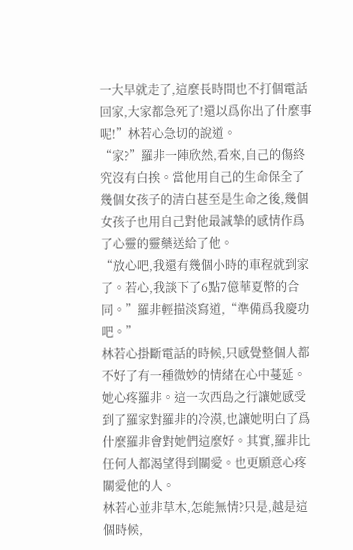一大早就走了,這麼長時間也不打個電話回家,大家都急死了!還以爲你出了什麼事呢!”林若心急切的說道。
“家?”羅非一陣欣然,看來,自己的傷終究沒有白挨。當他用自己的生命保全了幾個女孩子的清白甚至是生命之後,幾個女孩子也用自己對他最誠摯的感情作爲了心靈的靈藥送給了他。
“放心吧,我還有幾個小時的車程就到家了。若心,我談下了6點7億華夏幣的合同。”羅非輕描淡寫道,“準備爲我慶功吧。”
林若心掛斷電話的時候,只感覺整個人都不好了有一種微妙的情緒在心中蔓延。她心疼羅非。這一次西島之行讓她感受到了羅家對羅非的冷漠,也讓她明白了爲什麼羅非會對她們這麼好。其實,羅非比任何人都渴望得到關愛。也更願意心疼關愛他的人。
林若心並非草木,怎能無情?只是,越是這個時候,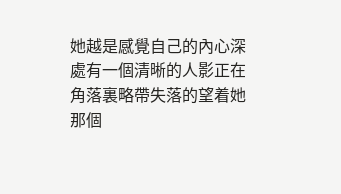她越是感覺自己的內心深處有一個清晰的人影正在角落裏略帶失落的望着她
那個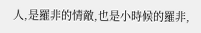人,是羅非的情敵,也是小時候的羅非,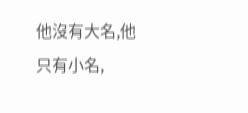他沒有大名,他只有小名,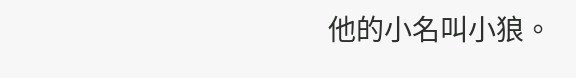他的小名叫小狼。